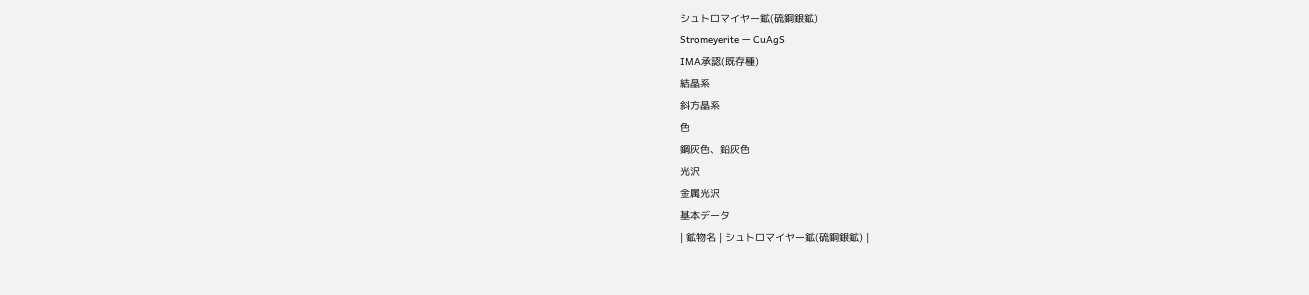シュトロマイヤー鉱(硫銅銀鉱)
Stromeyerite — CuAgS
IMA承認(既存種)
結晶系
斜方晶系
色
鋼灰色、鉛灰色
光沢
金属光沢
基本データ
| 鉱物名 | シュトロマイヤー鉱(硫銅銀鉱) |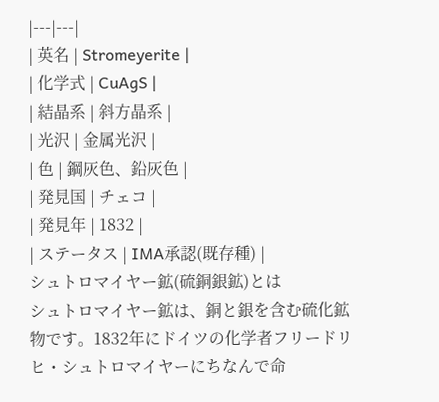|---|---|
| 英名 | Stromeyerite |
| 化学式 | CuAgS |
| 結晶系 | 斜方晶系 |
| 光沢 | 金属光沢 |
| 色 | 鋼灰色、鉛灰色 |
| 発見国 | チェコ |
| 発見年 | 1832 |
| ステータス | IMA承認(既存種) |
シュトロマイヤー鉱(硫銅銀鉱)とは
シュトロマイヤー鉱は、銅と銀を含む硫化鉱物です。1832年にドイツの化学者フリードリヒ・シュトロマイヤーにちなんで命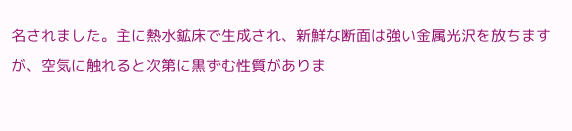名されました。主に熱水鉱床で生成され、新鮮な断面は強い金属光沢を放ちますが、空気に触れると次第に黒ずむ性質がありま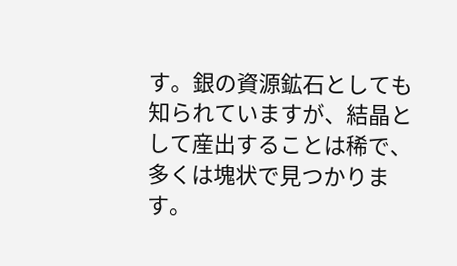す。銀の資源鉱石としても知られていますが、結晶として産出することは稀で、多くは塊状で見つかります。